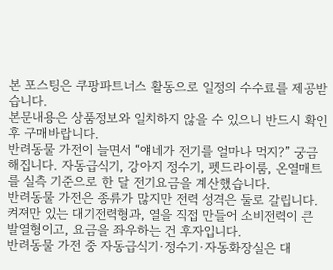본 포스팅은 쿠팡파트너스 활동으로 일정의 수수료를 제공받습니다.
본문내용은 상품정보와 일치하지 않을 수 있으니 반드시 확인 후 구매바랍니다.
반려동물 가전이 늘면서 “얘네가 전기를 얼마나 먹지?” 궁금해집니다. 자동급식기, 강아지 정수기, 펫드라이룸, 온열매트를 실측 기준으로 한 달 전기요금을 계산했습니다.
반려동물 가전은 종류가 많지만 전력 성격은 둘로 갈립니다. 켜져만 있는 대기전력형과, 열을 직접 만들어 소비전력이 큰 발열형이고, 요금을 좌우하는 건 후자입니다.
반려동물 가전 중 자동급식기·정수기·자동화장실은 대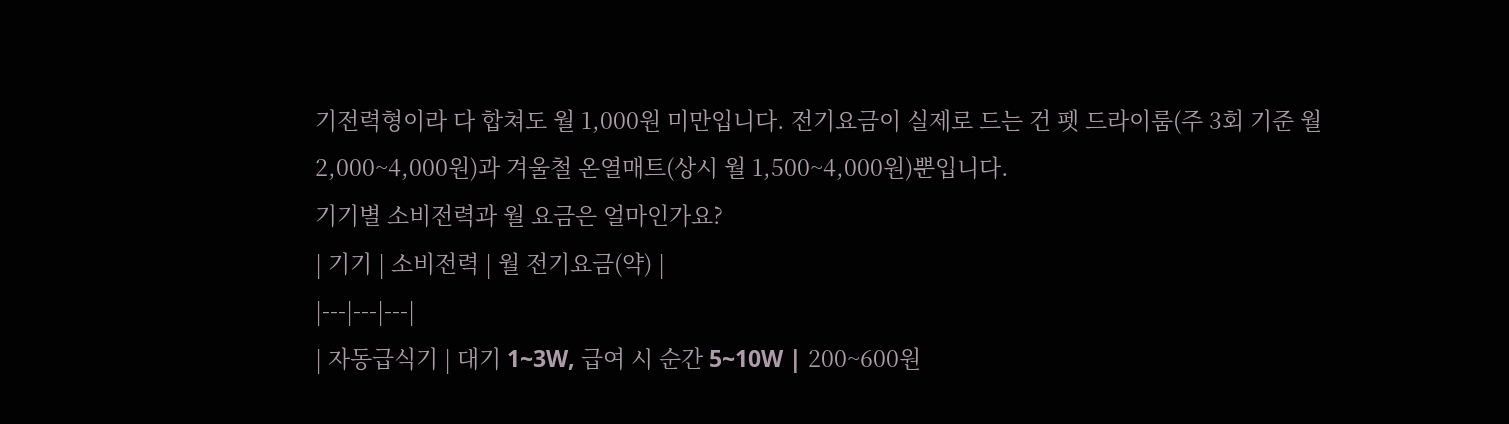기전력형이라 다 합쳐도 월 1,000원 미만입니다. 전기요금이 실제로 드는 건 펫 드라이룸(주 3회 기준 월 2,000~4,000원)과 겨울철 온열매트(상시 월 1,500~4,000원)뿐입니다.
기기별 소비전력과 월 요금은 얼마인가요?
| 기기 | 소비전력 | 월 전기요금(약) |
|---|---|---|
| 자동급식기 | 대기 1~3W, 급여 시 순간 5~10W | 200~600원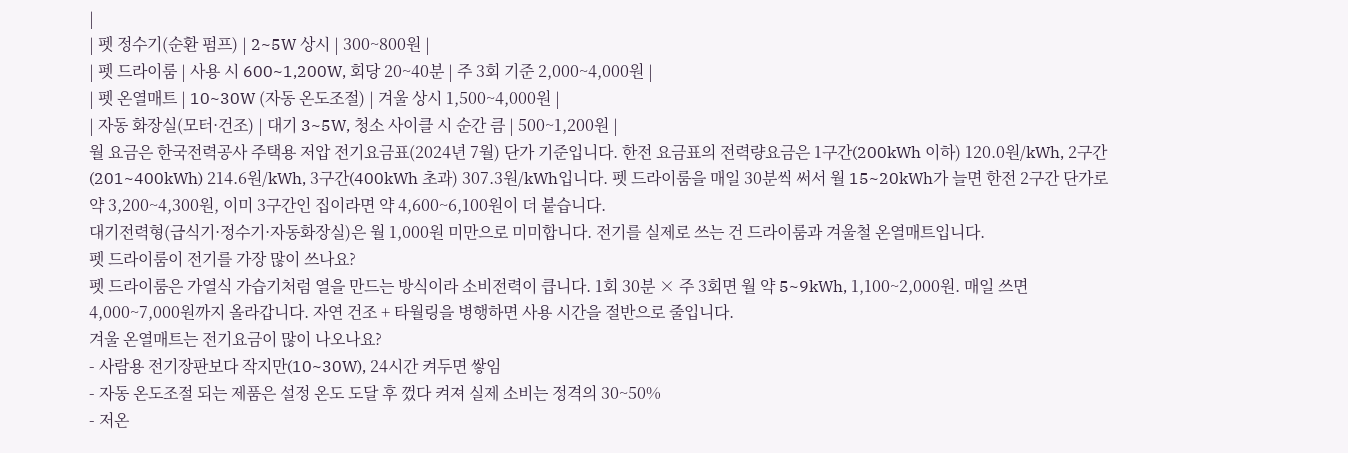|
| 펫 정수기(순환 펌프) | 2~5W 상시 | 300~800원 |
| 펫 드라이룸 | 사용 시 600~1,200W, 회당 20~40분 | 주 3회 기준 2,000~4,000원 |
| 펫 온열매트 | 10~30W (자동 온도조절) | 겨울 상시 1,500~4,000원 |
| 자동 화장실(모터·건조) | 대기 3~5W, 청소 사이클 시 순간 큼 | 500~1,200원 |
월 요금은 한국전력공사 주택용 저압 전기요금표(2024년 7월) 단가 기준입니다. 한전 요금표의 전력량요금은 1구간(200kWh 이하) 120.0원/kWh, 2구간(201~400kWh) 214.6원/kWh, 3구간(400kWh 초과) 307.3원/kWh입니다. 펫 드라이룸을 매일 30분씩 써서 월 15~20kWh가 늘면 한전 2구간 단가로 약 3,200~4,300원, 이미 3구간인 집이라면 약 4,600~6,100원이 더 붙습니다.
대기전력형(급식기·정수기·자동화장실)은 월 1,000원 미만으로 미미합니다. 전기를 실제로 쓰는 건 드라이룸과 겨울철 온열매트입니다.
펫 드라이룸이 전기를 가장 많이 쓰나요?
펫 드라이룸은 가열식 가습기처럼 열을 만드는 방식이라 소비전력이 큽니다. 1회 30분 × 주 3회면 월 약 5~9kWh, 1,100~2,000원. 매일 쓰면 4,000~7,000원까지 올라갑니다. 자연 건조 + 타월링을 병행하면 사용 시간을 절반으로 줄입니다.
겨울 온열매트는 전기요금이 많이 나오나요?
- 사람용 전기장판보다 작지만(10~30W), 24시간 켜두면 쌓임
- 자동 온도조절 되는 제품은 설정 온도 도달 후 껐다 켜져 실제 소비는 정격의 30~50%
- 저온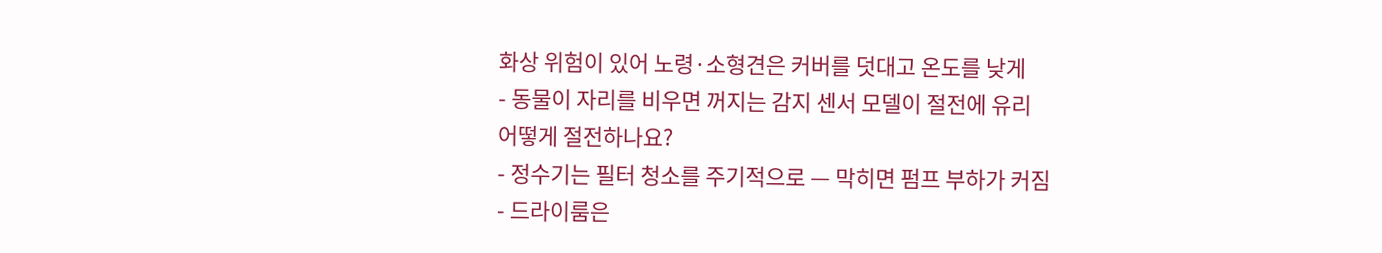화상 위험이 있어 노령·소형견은 커버를 덧대고 온도를 낮게
- 동물이 자리를 비우면 꺼지는 감지 센서 모델이 절전에 유리
어떻게 절전하나요?
- 정수기는 필터 청소를 주기적으로 — 막히면 펌프 부하가 커짐
- 드라이룸은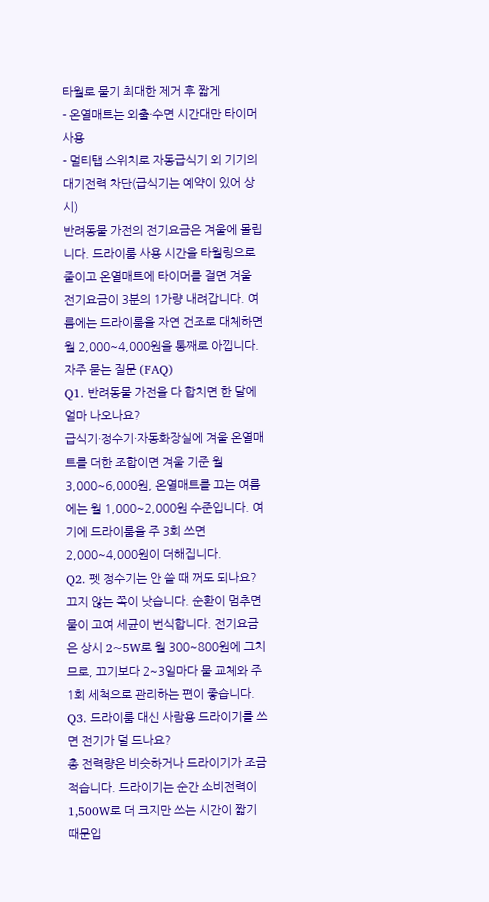타월로 물기 최대한 제거 후 짧게
- 온열매트는 외출·수면 시간대만 타이머 사용
- 멀티탭 스위치로 자동급식기 외 기기의 대기전력 차단(급식기는 예약이 있어 상시)
반려동물 가전의 전기요금은 겨울에 몰립니다. 드라이룸 사용 시간을 타월링으로 줄이고 온열매트에 타이머를 걸면 겨울 전기요금이 3분의 1가량 내려갑니다. 여름에는 드라이룸을 자연 건조로 대체하면 월 2,000~4,000원을 통째로 아낍니다.
자주 묻는 질문 (FAQ)
Q1. 반려동물 가전을 다 합치면 한 달에 얼마 나오나요?
급식기·정수기·자동화장실에 겨울 온열매트를 더한 조합이면 겨울 기준 월 3,000~6,000원, 온열매트를 끄는 여름에는 월 1,000~2,000원 수준입니다. 여기에 드라이룸을 주 3회 쓰면 2,000~4,000원이 더해집니다.
Q2. 펫 정수기는 안 쓸 때 꺼도 되나요?
끄지 않는 쪽이 낫습니다. 순환이 멈추면 물이 고여 세균이 번식합니다. 전기요금은 상시 2~5W로 월 300~800원에 그치므로, 끄기보다 2~3일마다 물 교체와 주 1회 세척으로 관리하는 편이 좋습니다.
Q3. 드라이룸 대신 사람용 드라이기를 쓰면 전기가 덜 드나요?
총 전력량은 비슷하거나 드라이기가 조금 적습니다. 드라이기는 순간 소비전력이 1,500W로 더 크지만 쓰는 시간이 짧기 때문입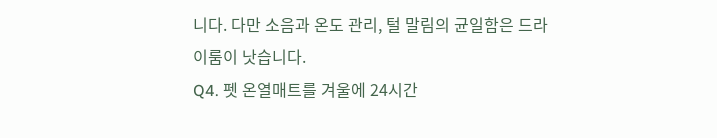니다. 다만 소음과 온도 관리, 털 말림의 균일함은 드라이룸이 낫습니다.
Q4. 펫 온열매트를 겨울에 24시간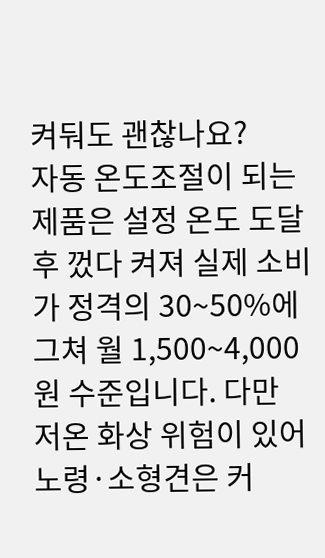켜둬도 괜찮나요?
자동 온도조절이 되는 제품은 설정 온도 도달 후 껐다 켜져 실제 소비가 정격의 30~50%에 그쳐 월 1,500~4,000원 수준입니다. 다만 저온 화상 위험이 있어 노령·소형견은 커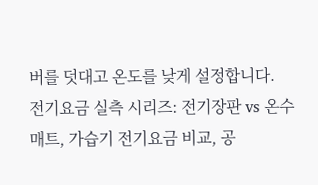버를 덧대고 온도를 낮게 설정합니다.
전기요금 실측 시리즈: 전기장판 vs 온수매트, 가습기 전기요금 비교, 공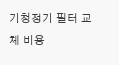기청정기 필터 교체 비용